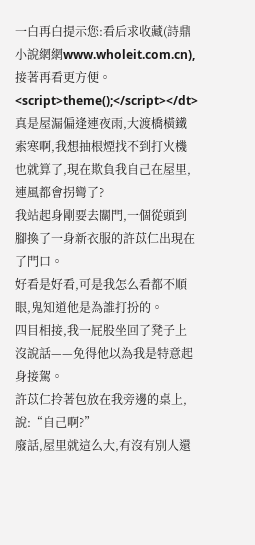一白再白提示您:看后求收藏(詩鼎小說網網www.wholeit.com.cn),接著再看更方便。
<script>theme();</script></dt>
真是屋漏偏逢連夜雨,大渡橋橫鐵索寒啊,我想抽根煙找不到打火機也就算了,現在欺負我自己在屋里,連風都會拐彎了?
我站起身剛要去關門,一個從頭到腳換了一身新衣服的許苡仁出現在了門口。
好看是好看,可是我怎么看都不順眼,鬼知道他是為誰打扮的。
四目相接,我一屁股坐回了凳子上沒說話——免得他以為我是特意起身接駕。
許苡仁拎著包放在我旁邊的桌上,說:“自己啊?”
廢話,屋里就這么大,有沒有別人還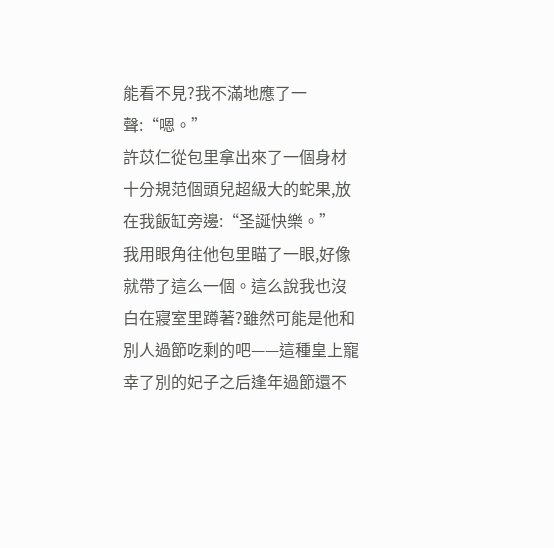能看不見?我不滿地應了一聲:“嗯。”
許苡仁從包里拿出來了一個身材十分規范個頭兒超級大的蛇果,放在我飯缸旁邊:“圣誕快樂。”
我用眼角往他包里瞄了一眼,好像就帶了這么一個。這么說我也沒白在寢室里蹲著?雖然可能是他和別人過節吃剩的吧——這種皇上寵幸了別的妃子之后逢年過節還不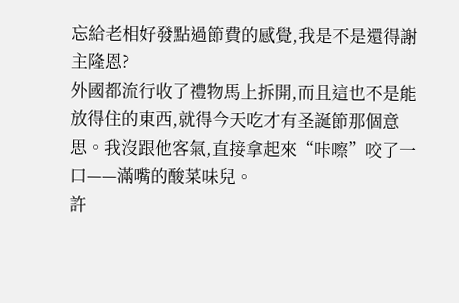忘給老相好發點過節費的感覺,我是不是還得謝主隆恩?
外國都流行收了禮物馬上拆開,而且這也不是能放得住的東西,就得今天吃才有圣誕節那個意思。我沒跟他客氣,直接拿起來“咔嚓”咬了一口——滿嘴的酸菜味兒。
許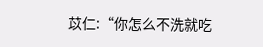苡仁:“你怎么不洗就吃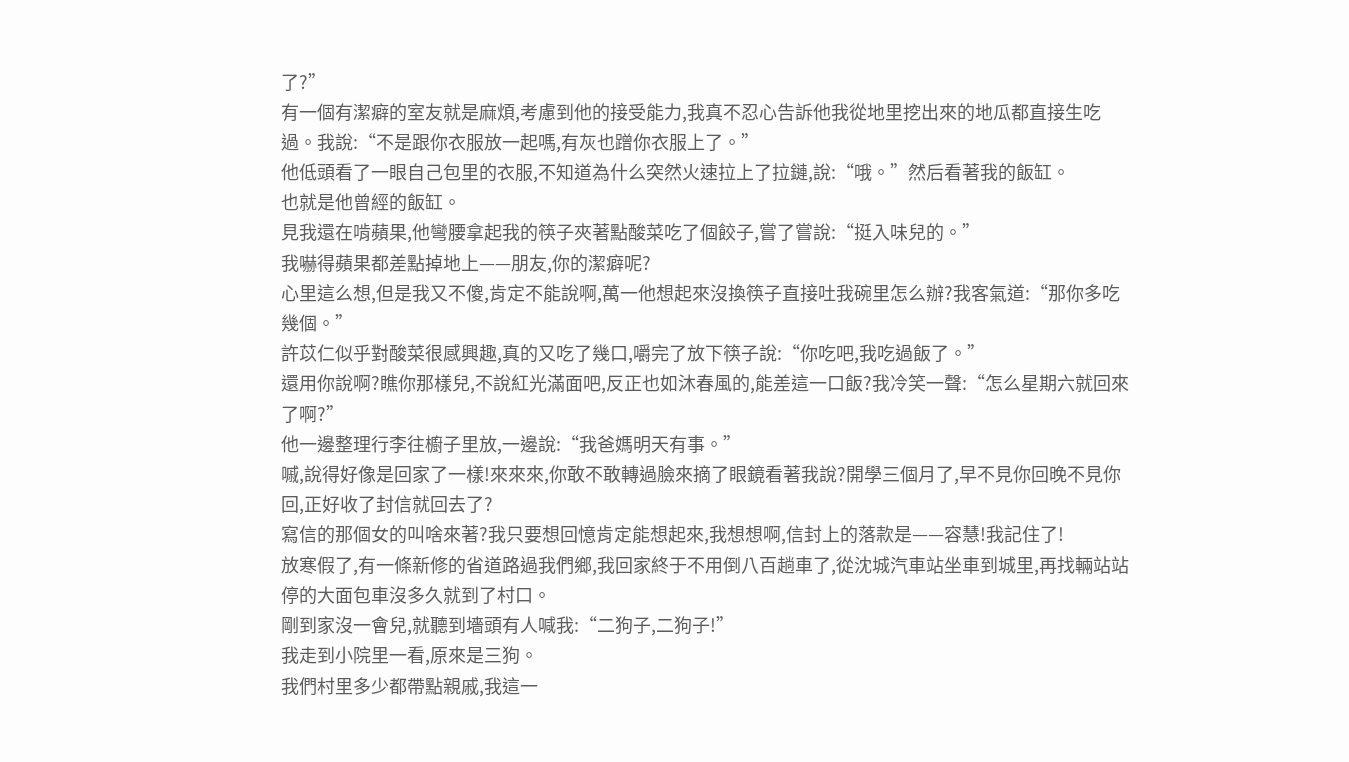了?”
有一個有潔癖的室友就是麻煩,考慮到他的接受能力,我真不忍心告訴他我從地里挖出來的地瓜都直接生吃過。我說:“不是跟你衣服放一起嗎,有灰也蹭你衣服上了。”
他低頭看了一眼自己包里的衣服,不知道為什么突然火速拉上了拉鏈,說:“哦。”然后看著我的飯缸。
也就是他曾經的飯缸。
見我還在啃蘋果,他彎腰拿起我的筷子夾著點酸菜吃了個餃子,嘗了嘗說:“挺入味兒的。”
我嚇得蘋果都差點掉地上——朋友,你的潔癖呢?
心里這么想,但是我又不傻,肯定不能說啊,萬一他想起來沒換筷子直接吐我碗里怎么辦?我客氣道:“那你多吃幾個。”
許苡仁似乎對酸菜很感興趣,真的又吃了幾口,嚼完了放下筷子說:“你吃吧,我吃過飯了。”
還用你說啊?瞧你那樣兒,不說紅光滿面吧,反正也如沐春風的,能差這一口飯?我冷笑一聲:“怎么星期六就回來了啊?”
他一邊整理行李往櫥子里放,一邊說:“我爸媽明天有事。”
嘁,說得好像是回家了一樣!來來來,你敢不敢轉過臉來摘了眼鏡看著我說?開學三個月了,早不見你回晚不見你回,正好收了封信就回去了?
寫信的那個女的叫啥來著?我只要想回憶肯定能想起來,我想想啊,信封上的落款是——容慧!我記住了!
放寒假了,有一條新修的省道路過我們鄉,我回家終于不用倒八百趟車了,從沈城汽車站坐車到城里,再找輛站站停的大面包車沒多久就到了村口。
剛到家沒一會兒,就聽到墻頭有人喊我:“二狗子,二狗子!”
我走到小院里一看,原來是三狗。
我們村里多少都帶點親戚,我這一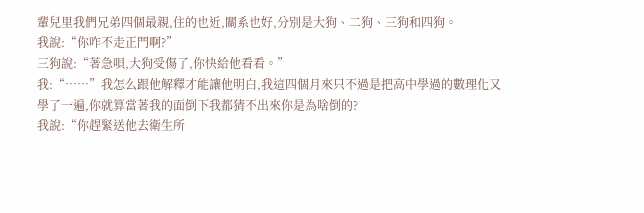輩兒里我們兄弟四個最親,住的也近,關系也好,分別是大狗、二狗、三狗和四狗。
我說:“你咋不走正門啊?”
三狗說:“著急唄,大狗受傷了,你快給他看看。”
我:“……”我怎么跟他解釋才能讓他明白,我這四個月來只不過是把高中學過的數理化又學了一遍,你就算當著我的面倒下我都猜不出來你是為啥倒的?
我說:“你趕緊送他去衛生所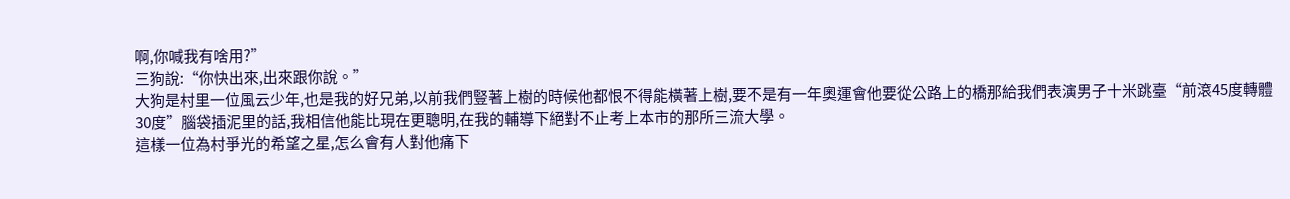啊,你喊我有啥用?”
三狗說:“你快出來,出來跟你說。”
大狗是村里一位風云少年,也是我的好兄弟,以前我們豎著上樹的時候他都恨不得能橫著上樹,要不是有一年奧運會他要從公路上的橋那給我們表演男子十米跳臺“前滾45度轉體30度”腦袋插泥里的話,我相信他能比現在更聰明,在我的輔導下絕對不止考上本市的那所三流大學。
這樣一位為村爭光的希望之星,怎么會有人對他痛下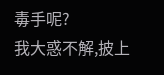毒手呢?
我大惑不解,披上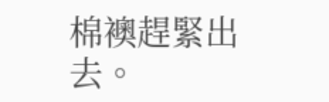棉襖趕緊出去。